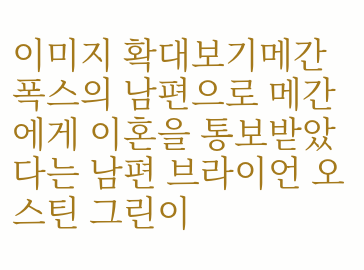이미지 확대보기메간 폭스의 남편으로 메간에게 이혼을 통보받았다는 남편 브라이언 오스틴 그린이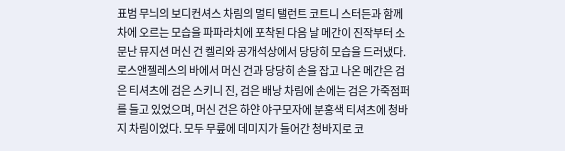표범 무늬의 보디컨셔스 차림의 멀티 탤런트 코트니 스터든과 함께 차에 오르는 모습을 파파라치에 포착된 다음 날 메간이 진작부터 소문난 뮤지션 머신 건 켈리와 공개석상에서 당당히 모습을 드러냈다.
로스앤젤레스의 바에서 머신 건과 당당히 손을 잡고 나온 메간은 검은 티셔츠에 검은 스키니 진, 검은 배낭 차림에 손에는 검은 가죽점퍼를 들고 있었으며, 머신 건은 하얀 야구모자에 분홍색 티셔츠에 청바지 차림이었다. 모두 무릎에 데미지가 들어간 청바지로 코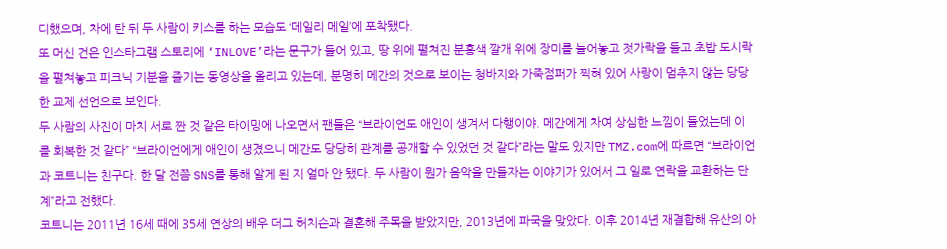디했으며, 차에 탄 뒤 두 사람이 키스를 하는 모습도 ‘데일리 메일’에 포착됐다.
또 머신 건은 인스타그램 스토리에 ‘INLOVE’라는 문구가 들어 있고, 땅 위에 펼쳐진 분홍색 깔개 위에 장미를 늘어놓고 젓가락을 들고 초밥 도시락을 펼쳐놓고 피크닉 기분을 즐기는 동영상을 올리고 있는데, 분명히 메간의 것으로 보이는 청바지와 가죽점퍼가 찍혀 있어 사랑이 멈추지 않는 당당한 교제 선언으로 보인다.
두 사람의 사진이 마치 서로 짠 것 같은 타이밍에 나오면서 팬들은 “브라이언도 애인이 생겨서 다행이야. 메간에게 차여 상심한 느낌이 들었는데 이를 회복한 것 같다” “브라이언에게 애인이 생겼으니 메간도 당당히 관계를 공개할 수 있었던 것 같다”라는 말도 있지만 TMZ.com에 따르면 “브라이언과 코트니는 친구다. 한 달 전쯤 SNS를 통해 알게 된 지 얼마 안 됐다. 두 사람이 뭔가 음악을 만들자는 이야기가 있어서 그 일로 연락을 교환하는 단계”라고 전했다.
코트니는 2011년 16세 때에 35세 연상의 배우 더그 허치슨과 결혼해 주목을 받았지만, 2013년에 파국을 맞았다. 이후 2014년 재결합해 유산의 아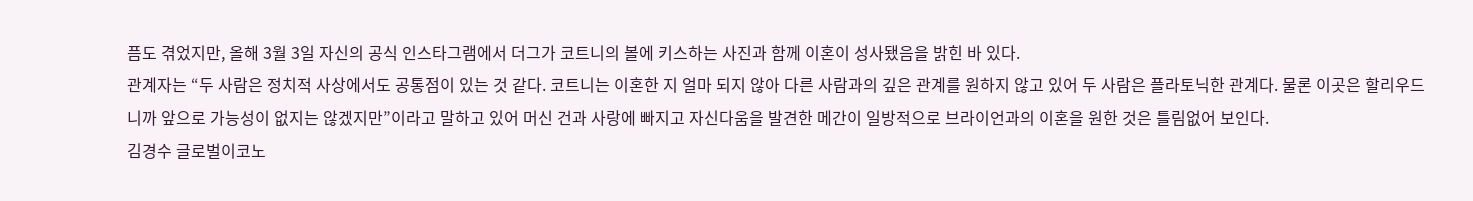픔도 겪었지만, 올해 3월 3일 자신의 공식 인스타그램에서 더그가 코트니의 볼에 키스하는 사진과 함께 이혼이 성사됐음을 밝힌 바 있다.
관계자는 “두 사람은 정치적 사상에서도 공통점이 있는 것 같다. 코트니는 이혼한 지 얼마 되지 않아 다른 사람과의 깊은 관계를 원하지 않고 있어 두 사람은 플라토닉한 관계다. 물론 이곳은 할리우드니까 앞으로 가능성이 없지는 않겠지만”이라고 말하고 있어 머신 건과 사랑에 빠지고 자신다움을 발견한 메간이 일방적으로 브라이언과의 이혼을 원한 것은 틀림없어 보인다.
김경수 글로벌이코노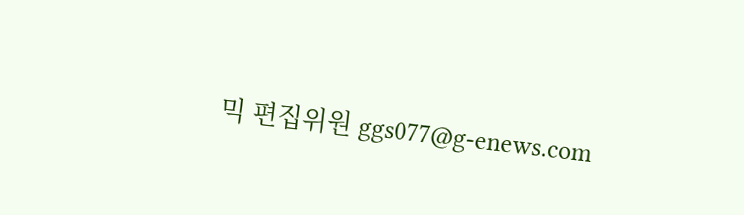믹 편집위원 ggs077@g-enews.com